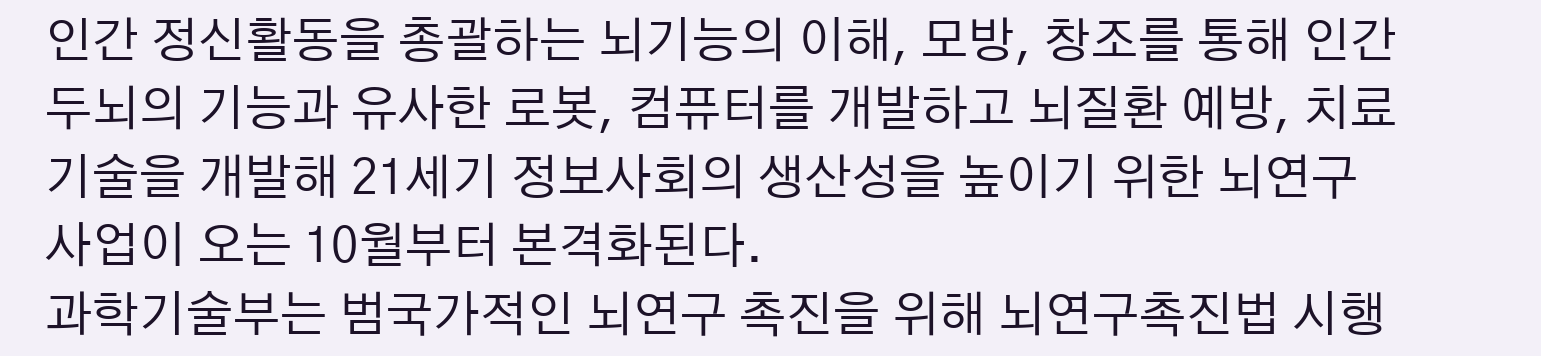인간 정신활동을 총괄하는 뇌기능의 이해, 모방, 창조를 통해 인간두뇌의 기능과 유사한 로봇, 컴퓨터를 개발하고 뇌질환 예방, 치료기술을 개발해 21세기 정보사회의 생산성을 높이기 위한 뇌연구사업이 오는 10월부터 본격화된다.
과학기술부는 범국가적인 뇌연구 촉진을 위해 뇌연구촉진법 시행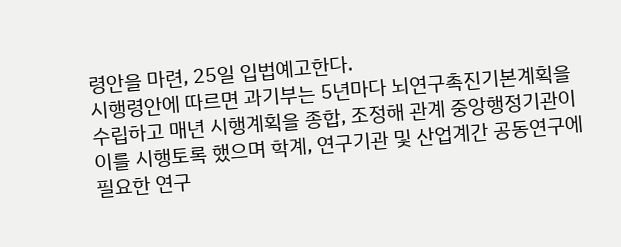령안을 마련, 25일 입법예고한다.
시행령안에 따르면 과기부는 5년마다 뇌연구촉진기본계획을 수립하고 매년 시행계획을 종합, 조정해 관계 중앙행정기관이 이를 시행토록 했으며 학계, 연구기관 및 산업계간 공동연구에 필요한 연구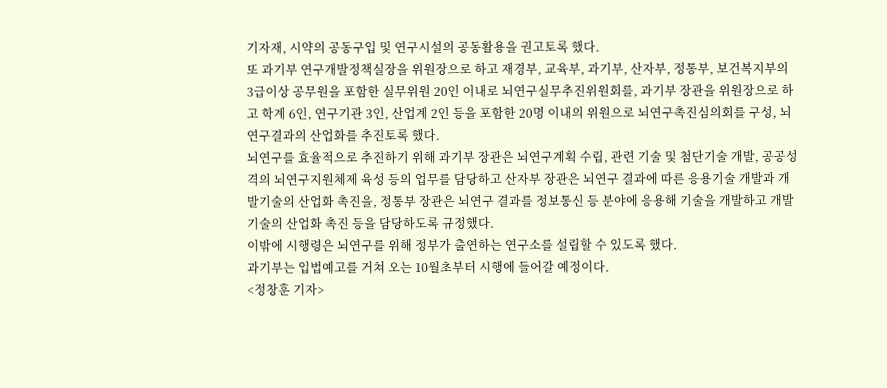기자재, 시약의 공동구입 및 연구시설의 공동활용을 권고토록 했다.
또 과기부 연구개발정책실장을 위원장으로 하고 재경부, 교육부, 과기부, 산자부, 정통부, 보건복지부의 3급이상 공무원을 포함한 실무위원 20인 이내로 뇌연구실무추진위원회를, 과기부 장관을 위원장으로 하고 학계 6인, 연구기관 3인, 산업계 2인 등을 포함한 20명 이내의 위원으로 뇌연구촉진심의회를 구성, 뇌연구결과의 산업화를 추진토록 했다.
뇌연구를 효율적으로 추진하기 위해 과기부 장관은 뇌연구계획 수립, 관련 기술 및 첨단기술 개발, 공공성격의 뇌연구지원체제 육성 등의 업무를 담당하고 산자부 장관은 뇌연구 결과에 따른 응용기술 개발과 개발기술의 산업화 촉진을, 정통부 장관은 뇌연구 결과를 정보통신 등 분야에 응용해 기술을 개발하고 개발기술의 산업화 촉진 등을 담당하도록 규정했다.
이밖에 시행령은 뇌연구를 위해 정부가 출연하는 연구소를 설립할 수 있도록 했다.
과기부는 입법예고를 거쳐 오는 10월초부터 시행에 들어갈 예정이다.
<정창훈 기자>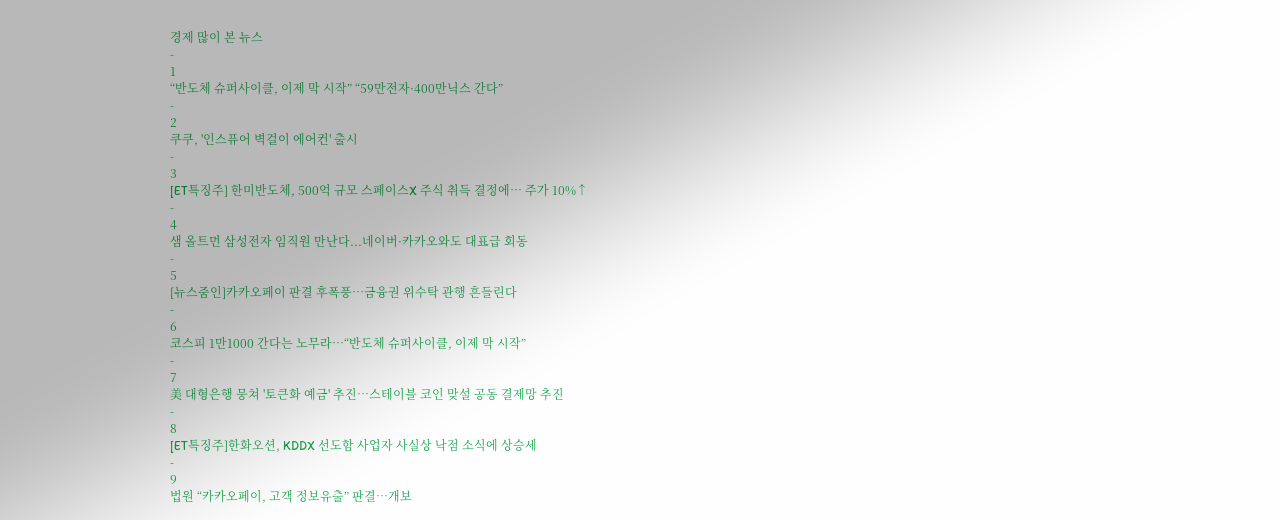경제 많이 본 뉴스
-
1
“반도체 슈퍼사이클, 이제 막 시작” “59만전자·400만닉스 간다”
-
2
쿠쿠, '인스퓨어 벽걸이 에어컨' 출시
-
3
[ET특징주] 한미반도체, 500억 규모 스페이스X 주식 취득 결정에… 주가 10%↑
-
4
샘 올트먼 삼성전자 임직원 만난다...네이버·카카오와도 대표급 회동
-
5
[뉴스줌인]카카오페이 판결 후폭풍…금융권 위수탁 관행 흔들린다
-
6
코스피 1만1000 간다는 노무라…“반도체 슈퍼사이클, 이제 막 시작”
-
7
美 대형은행 뭉쳐 '토큰화 예금' 추진…스테이블 코인 맞설 공동 결제망 추진
-
8
[ET특징주]한화오션, KDDX 선도함 사업자 사실상 낙점 소식에 상승세
-
9
법원 “카카오페이, 고객 정보유출” 판결…개보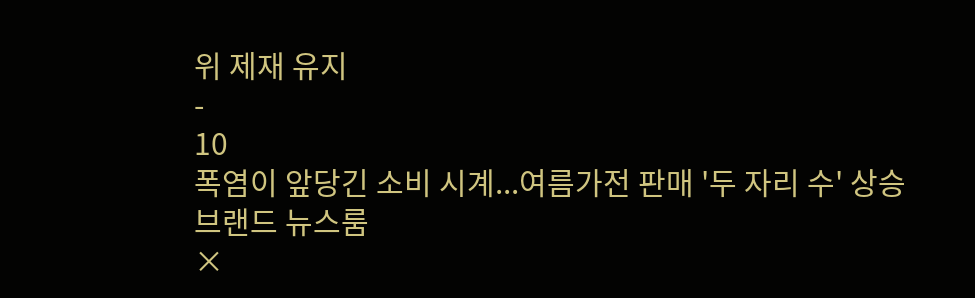위 제재 유지
-
10
폭염이 앞당긴 소비 시계...여름가전 판매 '두 자리 수' 상승
브랜드 뉴스룸
×